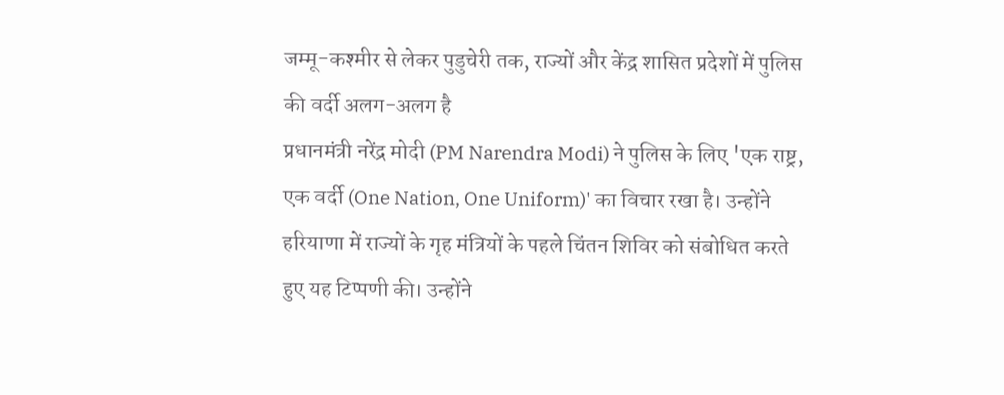जम्मू-कश्मीर से लेकर पुडुचेरी तक, राज्यों और केंद्र शासित प्रदेशों में पुलिस की वर्दी अलग-अलग है
प्रधानमंत्री नरेंद्र मोदी (PM Narendra Modi) ने पुलिस के लिए 'एक राष्ट्र, एक वर्दी (One Nation, One Uniform)' का विचार रखा है। उन्होंने हरियाणा में राज्यों के गृह मंत्रियों के पहले चिंतन शिविर को संबोधित करते हुए यह टिप्पणी की। उन्होंने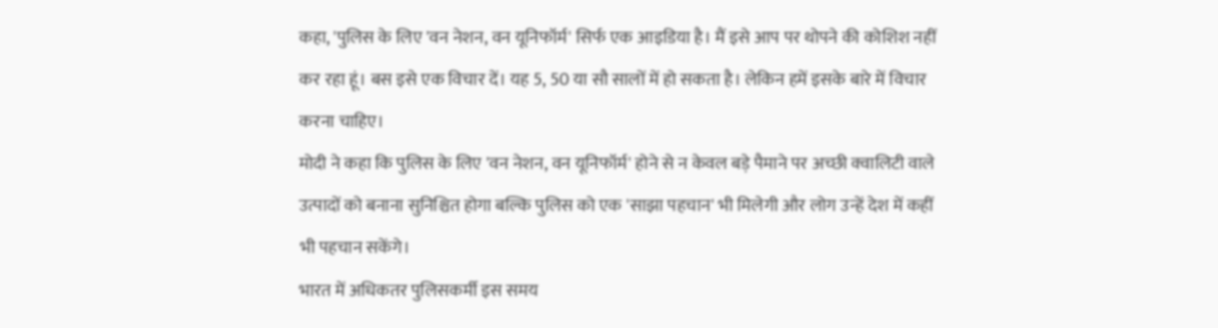कहा, 'पुलिस के लिए 'वन नेशन, वन यूनिफॉर्म' सिर्फ एक आइडिया है। मैं इसे आप पर थोपने की कोशिश नहीं कर रहा हूं। बस इसे एक विचार दें। यह 5, 50 या सौ सालों में हो सकता है। लेकिन हमें इसके बारे में विचार करना चाहिए।
मोदी ने कहा कि पुलिस के लिए 'वन नेशन, वन यूनिफॉर्म' होने से न केवल बड़े पैमाने पर अच्छी क्वालिटी वाले उत्पादों को बनाना सुनिश्चित होगा बल्कि पुलिस को एक 'साझा पहचान' भी मिलेगी और लोग उन्हें देश में कहीं भी पहचान सकेंगे।
भारत में अधिकतर पुलिसकर्मी इस समय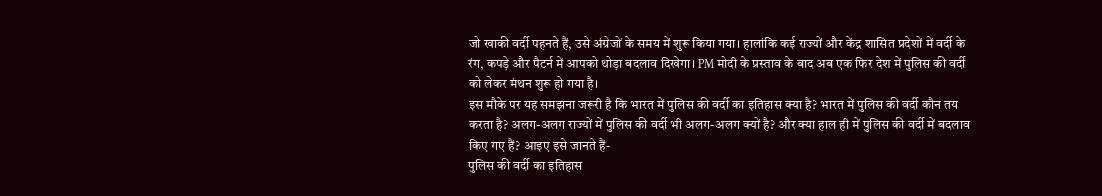जो खाकी वर्दी पहनते हैं, उसे अंग्रेजों के समय में शुरू किया गया। हालांकि कई राज्यों और केंद्र शासित प्रदेशों में वर्दी के रंग, कपड़े और पैटर्न में आपको थोड़ा बदलाव दिखेगा। PM मोदी के प्रस्ताव के बाद अब एक फिर देश में पुलिस की वर्दी को लेकर मंथन शुरू हो गया है।
इस मौके पर यह समझना जरूरी है कि भारत में पुलिस की वर्दी का इतिहास क्या है? भारत में पुलिस की वर्दी कौन तय करता है? अलग-अलग राज्यों में पुलिस की वर्दी भी अलग-अलग क्यों है? और क्या हाल ही में पुलिस की वर्दी में बदलाव किए गए हैं? आइए इसे जानते हैं-
पुलिस की वर्दी का इतिहास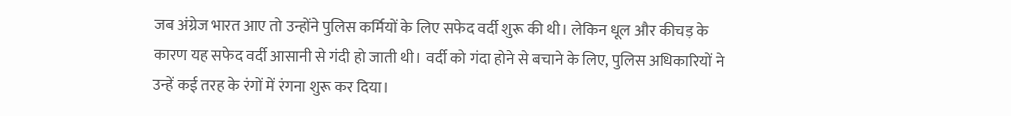जब अंग्रेज भारत आए तो उन्होंने पुलिस कर्मियों के लिए सफेद वर्दी शुरू की थी। लेकिन धूल और कीचड़ के कारण यह सफेद वर्दी आसानी से गंदी हो जाती थी। वर्दी को गंदा होने से बचाने के लिए, पुलिस अधिकारियों ने उन्हें कई तरह के रंगों में रंगना शुरू कर दिया।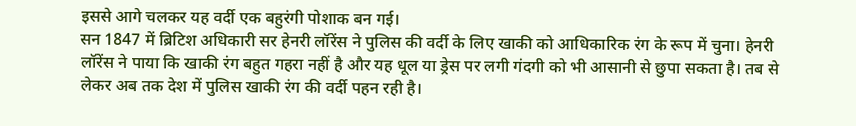इससे आगे चलकर यह वर्दी एक बहुरंगी पोशाक बन गई।
सन 1847 में ब्रिटिश अधिकारी सर हेनरी लॉरेंस ने पुलिस की वर्दी के लिए खाकी को आधिकारिक रंग के रूप में चुना। हेनरी लॉरेंस ने पाया कि खाकी रंग बहुत गहरा नहीं है और यह धूल या ड्रेस पर लगी गंदगी को भी आसानी से छुपा सकता है। तब से लेकर अब तक देश में पुलिस खाकी रंग की वर्दी पहन रही है।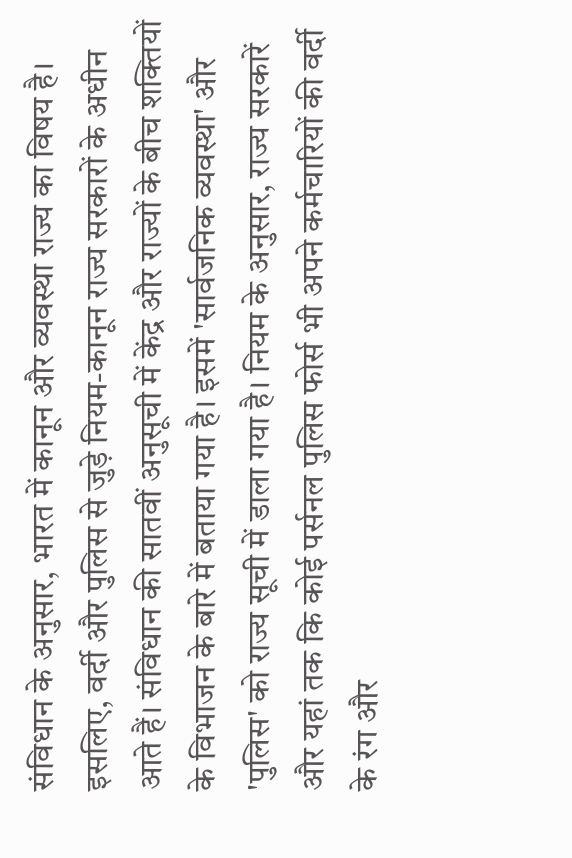संविधान के अनुसार, भारत में कानून और व्यवस्था राज्य का विषय है। इसलिए, वर्दी और पुलिस से जुड़े नियम-कानून राज्य सरकारों के अधीन आते हैं। संविधान की सातवीं अनुसूची में केंद्र और राज्यों के बीच शक्तियों के विभाजन के बारे में बताया गया है। इसमें 'सार्वजनिक व्यवस्था' और 'पुलिस' को राज्य सूची में डाला गया है। नियम के अनुसार, राज्य सरकारें और यहां तक कि कोई पर्सनल पुलिस फोर्स भी अपने कर्मचारियों की वर्दी के रंग और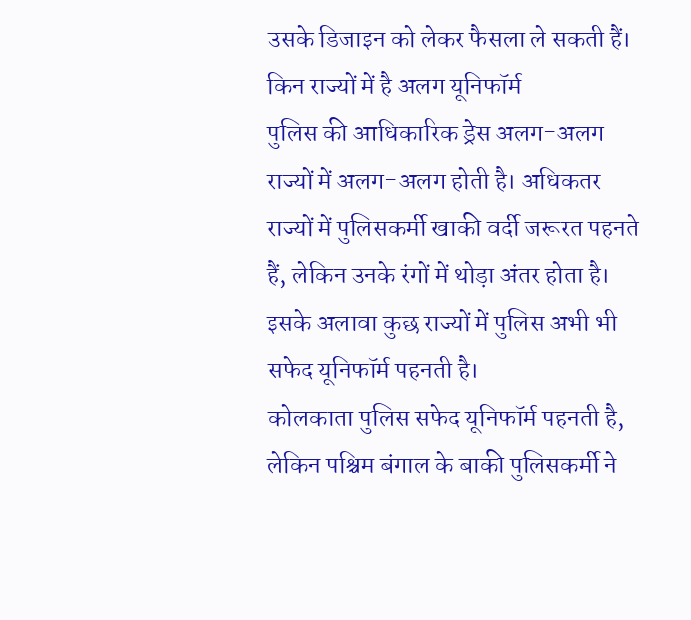उसके डिजाइन को लेकर फैसला ले सकती हैं।
किन राज्यों में है अलग यूनिफॉर्म
पुलिस की आधिकारिक ड्रेस अलग-अलग राज्यों में अलग-अलग होती है। अधिकतर राज्यों में पुलिसकर्मी खाकी वर्दी जरूरत पहनते हैं, लेकिन उनके रंगों में थोड़ा अंतर होता है। इसके अलावा कुछ राज्यों में पुलिस अभी भी सफेद यूनिफॉर्म पहनती है।
कोलकाता पुलिस सफेद यूनिफॉर्म पहनती है, लेकिन पश्चिम बंगाल के बाकी पुलिसकर्मी ने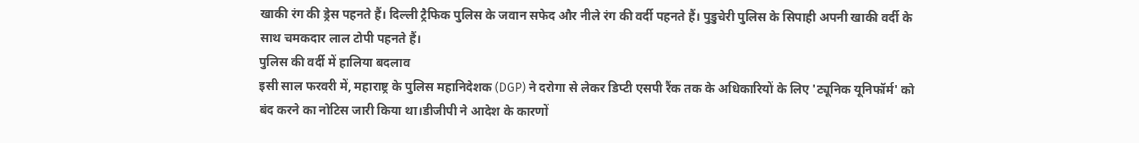खाकी रंग की ड्रेस पहनते हैं। दिल्ली ट्रैफिक पुलिस के जवान सफेद और नीले रंग की वर्दी पहनते हैं। पुडुचेरी पुलिस के सिपाही अपनी खाकी वर्दी के साथ चमकदार लाल टोपी पहनते हैं।
पुलिस की वर्दी में हालिया बदलाव
इसी साल फरवरी में, महाराष्ट्र के पुलिस महानिदेशक (DGP) ने दरोगा से लेकर डिप्टी एसपी रैंक तक के अधिकारियों के लिए 'ट्यूनिक यूनिफॉर्म' को बंद करने का नोटिस जारी किया था।डीजीपी ने आदेश के कारणों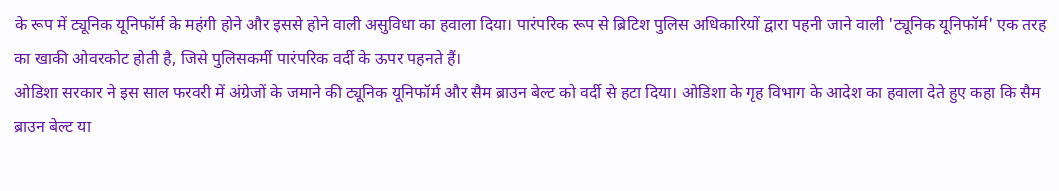के रूप में ट्यूनिक यूनिफॉर्म के महंगी होने और इससे होने वाली असुविधा का हवाला दिया। पारंपरिक रूप से ब्रिटिश पुलिस अधिकारियों द्वारा पहनी जाने वाली 'ट्यूनिक यूनिफॉर्म' एक तरह का खाकी ओवरकोट होती है, जिसे पुलिसकर्मी पारंपरिक वर्दी के ऊपर पहनते हैं।
ओडिशा सरकार ने इस साल फरवरी में अंग्रेजों के जमाने की ट्यूनिक यूनिफॉर्म और सैम ब्राउन बेल्ट को वर्दी से हटा दिया। ओडिशा के गृह विभाग के आदेश का हवाला देते हुए कहा कि सैम ब्राउन बेल्ट या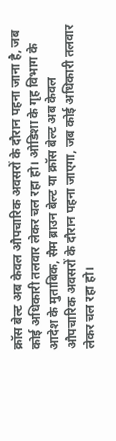क्रॉस बेल्ट अब केवल औपचारिक अवसरों के दौरान पहना जाना है, जब कोई अधिकारी तलवार लेकर चल रहा हो। ओडिशा के गृह विभाग के आदेश के मुताबिक, सैम ब्राउन बेल्ट या क्रॉस बेल्ट अब केवल औपचारिक अवसरों के दौरान पहना जाएगा, जब कोई अधिकारी तलवार लेकर चल रहा हो।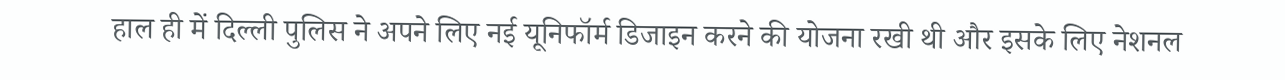हाल ही में दिल्ली पुलिस ने अपने लिए नई यूनिफॉर्म डिजाइन करने की योजना रखी थी और इसके लिए नेशनल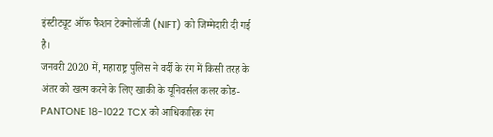इंस्टीट्यूट ऑफ फैशन टेक्नोलॉजी (NIFT) को जिम्मेदारी दी गई है।
जनवरी 2020 में, महाराष्ट्र पुलिस ने वर्दी के रंग में किसी तरह के अंतर को खत्म करने के लिए खाकी के यूनिवर्सल कलर कोड- PANTONE 18-1022 TCX को आधिकारिक रंग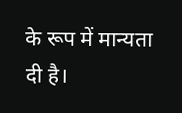के रूप में मान्यता दी है।